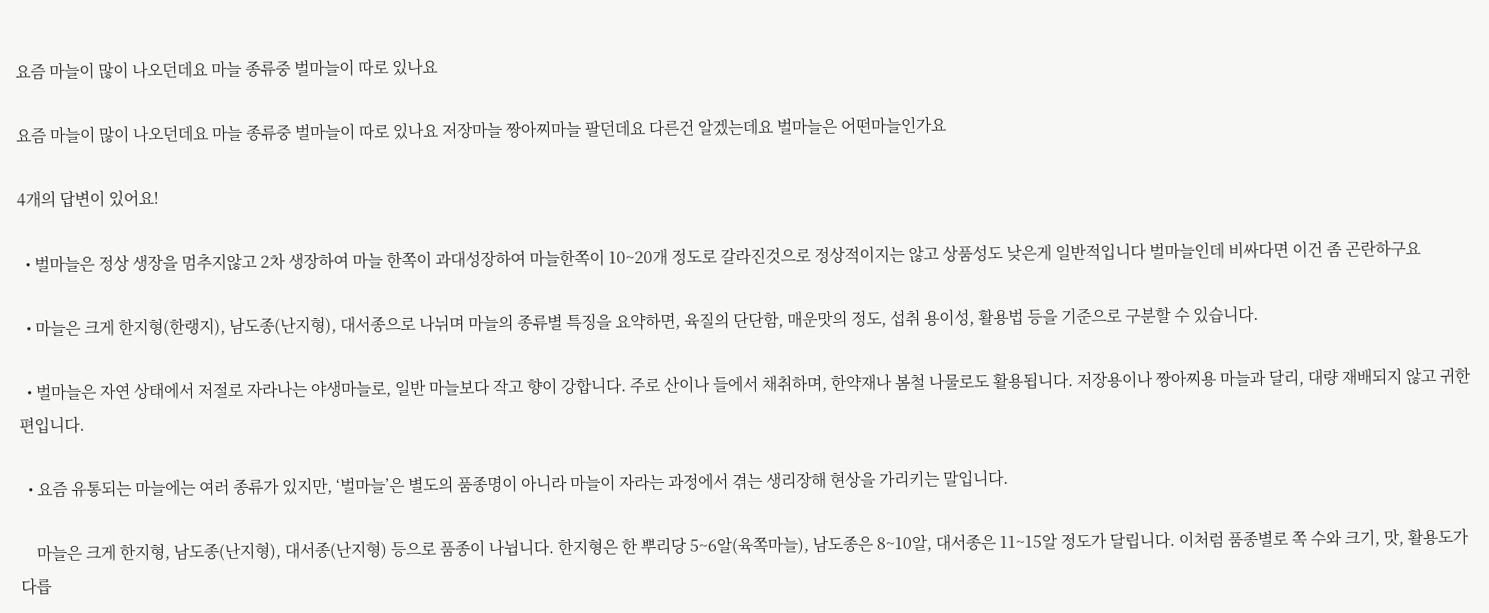요즘 마늘이 많이 나오던데요 마늘 종류중 벌마늘이 따로 있나요

요즘 마늘이 많이 나오던데요 마늘 종류중 벌마늘이 따로 있나요 저장마늘 짱아찌마늘 팔던데요 다른건 알겠는데요 벌마늘은 어떤마늘인가요

4개의 답변이 있어요!

  • 벌마늘은 정상 생장을 멈추지않고 2차 생장하여 마늘 한쪽이 과대성장하여 마늘한쪽이 10~20개 정도로 갈라진것으로 정상적이지는 않고 상품성도 낮은게 일반적입니다 벌마늘인데 비싸다면 이건 좀 곤란하구요

  • 마늘은 크게 한지형(한랭지), 남도종(난지형), 대서종으로 나뉘며 마늘의 종류별 특징을 요약하면, 육질의 단단함, 매운맛의 정도, 섭취 용이성, 활용법 등을 기준으로 구분할 수 있습니다.

  • 벌마늘은 자연 상태에서 저절로 자라나는 야생마늘로, 일반 마늘보다 작고 향이 강합니다. 주로 산이나 들에서 채취하며, 한약재나 봄철 나물로도 활용됩니다. 저장용이나 짱아찌용 마늘과 달리, 대량 재배되지 않고 귀한 편입니다.

  • 요즘 유통되는 마늘에는 여러 종류가 있지만, ‘벌마늘’은 별도의 품종명이 아니라 마늘이 자라는 과정에서 겪는 생리장해 현상을 가리키는 말입니다.

    마늘은 크게 한지형, 남도종(난지형), 대서종(난지형) 등으로 품종이 나뉩니다. 한지형은 한 뿌리당 5~6알(육쪽마늘), 남도종은 8~10알, 대서종은 11~15알 정도가 달립니다. 이처럼 품종별로 쪽 수와 크기, 맛, 활용도가 다릅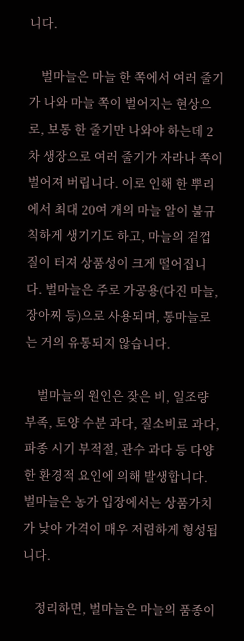니다.

    벌마늘은 마늘 한 쪽에서 여러 줄기가 나와 마늘 쪽이 벌어지는 현상으로, 보통 한 줄기만 나와야 하는데 2차 생장으로 여러 줄기가 자라나 쪽이 벌어져 버립니다. 이로 인해 한 뿌리에서 최대 20여 개의 마늘 알이 불규칙하게 생기기도 하고, 마늘의 겉껍질이 터져 상품성이 크게 떨어집니다. 벌마늘은 주로 가공용(다진 마늘, 장아찌 등)으로 사용되며, 통마늘로는 거의 유통되지 않습니다.

    벌마늘의 원인은 잦은 비, 일조량 부족, 토양 수분 과다, 질소비료 과다, 파종 시기 부적절, 관수 과다 등 다양한 환경적 요인에 의해 발생합니다. 벌마늘은 농가 입장에서는 상품가치가 낮아 가격이 매우 저렴하게 형성됩니다.

    정리하면, 벌마늘은 마늘의 품종이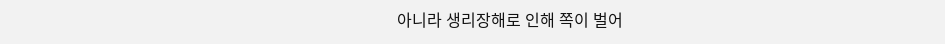아니라 생리장해로 인해 쪽이 벌어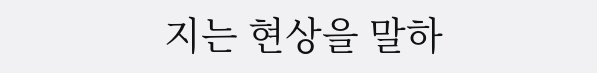지는 현상을 말하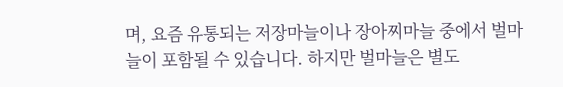며, 요즘 유통되는 저장마늘이나 장아찌마늘 중에서 벌마늘이 포함될 수 있습니다. 하지만 벌마늘은 별도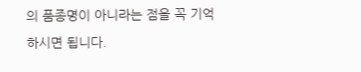의 품종명이 아니라는 점을 꼭 기억하시면 됩니다.